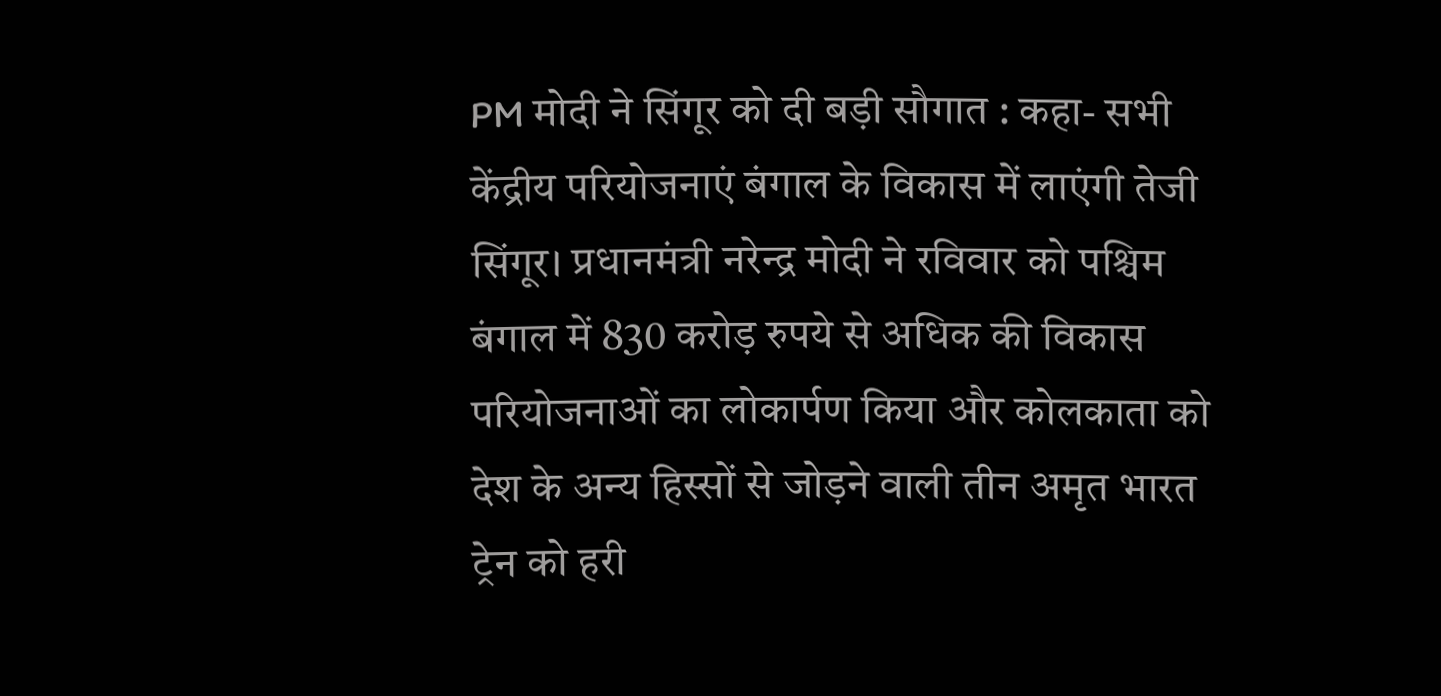PM मोदी ने सिंगूर को दी बड़ी सौगात : कहा- सभी केंद्रीय परियोजनाएं बंगाल के विकास में लाएंगी तेजी
सिंगूर। प्रधानमंत्री नरेन्द्र मोदी ने रविवार को पश्चिम बंगाल में 830 करोड़ रुपये से अधिक की विकास परियोजनाओं का लोकार्पण किया और कोलकाता को देश के अन्य हिस्सों से जोड़ने वाली तीन अमृत भारत ट्रेन को हरी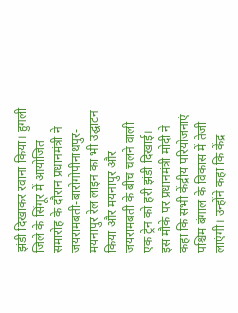झंडी दिखाकर रवाना किया। हुगली जिले के सिंगूर में आयोजित समारोह के दौरान प्रधानमंत्री ने जयरामबती-बारोगोपीनाथपुर-मयनापुर रेल लाइन का भी उद्घाटन किया और मयनापुर और जयरामबती के बीच चलने वाली एक ट्रेन को हरी झंडी दिखाई।
इस मौके पर प्रधानमंत्री मोदी ने कहा कि सभी केंद्रीय परियोजनाएं पश्चिम बंगाल के विकास में तेजी लाएंगी। उन्होंने कहा कि केंद्र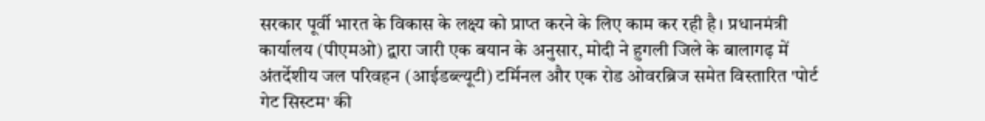सरकार पूर्वी भारत के विकास के लक्ष्य को प्राप्त करने के लिए काम कर रही है। प्रधानमंत्री कार्यालय (पीएमओ) द्वारा जारी एक बयान के अनुसार, मोदी ने हुगली जिले के बालागढ़ में अंतर्देशीय जल परिवहन (आईडब्ल्यूटी) टर्मिनल और एक रोड ओवरब्रिज समेत विस्तारित 'पोर्ट गेट सिस्टम' की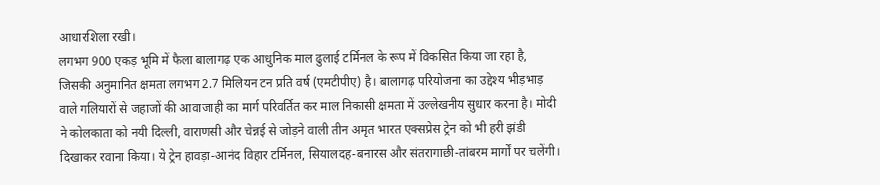आधारशिला रखी।
लगभग 900 एकड़ भूमि में फैला बालागढ़ एक आधुनिक माल ढुलाई टर्मिनल के रूप में विकसित किया जा रहा है, जिसकी अनुमानित क्षमता लगभग 2.7 मिलियन टन प्रति वर्ष (एमटीपीए) है। बालागढ़ परियोजना का उद्देश्य भीड़भाड़ वाले गलियारों से जहाजों की आवाजाही का मार्ग परिवर्तित कर माल निकासी क्षमता में उल्लेखनीय सुधार करना है। मोदी ने कोलकाता को नयी दिल्ली, वाराणसी और चेन्नई से जोड़ने वाली तीन अमृत भारत एक्सप्रेस ट्रेन को भी हरी झंडी दिखाकर रवाना किया। ये ट्रेन हावड़ा-आनंद विहार टर्मिनल, सियालदह-बनारस और संतरागाछी-तांबरम मार्गों पर चलेंगी।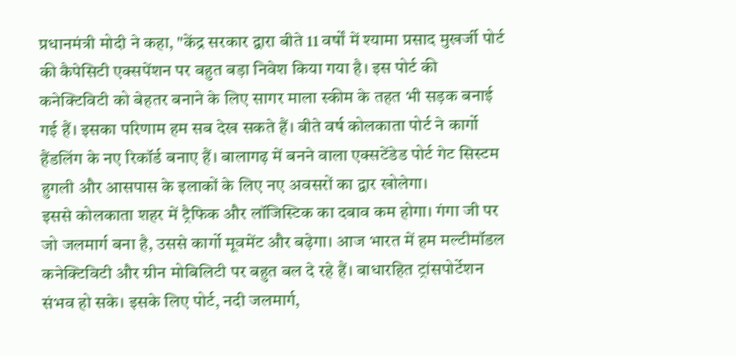प्रधानमंत्री मोदी ने कहा, "केंद्र सरकार द्वारा बीते 11 वर्षों में श्यामा प्रसाद मुखर्जी पोर्ट की कैपेसिटी एक्सपेंशन पर बहुत बड़ा निवेश किया गया है। इस पोर्ट की कनेक्टिविटी को बेहतर बनाने के लिए सागर माला स्कीम के तहत भी सड़क बनाई गई हैं। इसका परिणाम हम सब देख सकते हैं। बीते वर्ष कोलकाता पोर्ट ने कार्गो हैंडलिंग के नए रिकॉर्ड बनाए हैं। बालागढ़ में बनने वाला एक्सटेंडेड पोर्ट गेट सिस्टम हुगली और आसपास के इलाकों के लिए नए अवसरों का द्वार खोलेगा।
इससे कोलकाता शहर में ट्रैफिक और लॉजिस्टिक का दबाव कम होगा। गंगा जी पर जो जलमार्ग बना है, उससे कार्गो मूवमेंट और बढ़ेगा। आज भारत में हम मल्टीमॉडल कनेक्टिविटी और ग्रीन मोबिलिटी पर बहुत बल दे रहे हैं। बाधारहित ट्रांसपोर्टेशन संभव हो सके। इसके लिए पोर्ट, नदी जलमार्ग,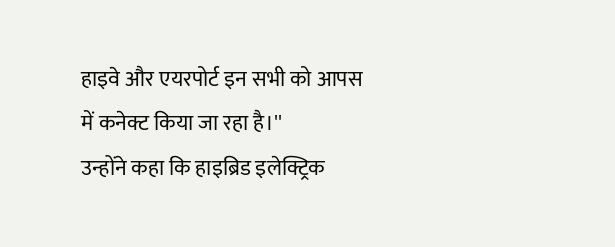हाइवे और एयरपोर्ट इन सभी को आपस में कनेक्ट किया जा रहा है।''
उन्होंने कहा कि हाइब्रिड इलेक्ट्रिक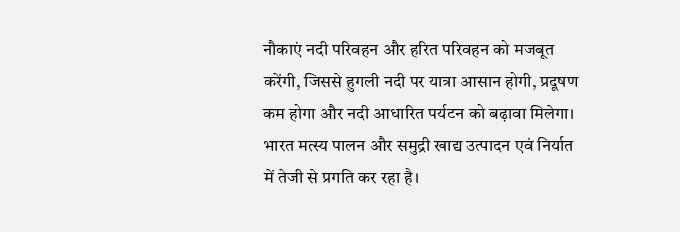नौकाएं नदी परिवहन और हरित परिवहन को मजबूत करेंगी, जिससे हुगली नदी पर यात्रा आसान होगी, प्रदूषण कम होगा और नदी आधारित पर्यटन को बढ़ावा मिलेगा। भारत मत्स्य पालन और समुद्री खाद्य उत्पादन एवं निर्यात में तेजी से प्रगति कर रहा है।